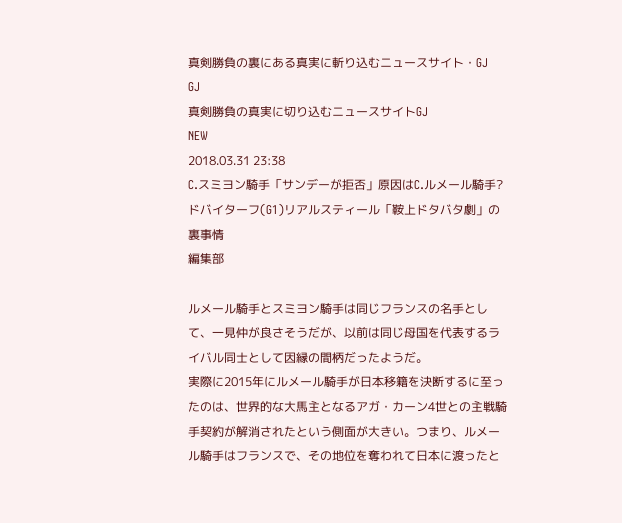真剣勝負の裏にある真実に斬り込むニュースサイト・GJ
GJ
真剣勝負の真実に切り込むニュースサイトGJ
NEW
2018.03.31 23:38
C.スミヨン騎手「サンデーが拒否」原因はC.ルメール騎手? ドバイターフ(G1)リアルスティール「鞍上ドタバタ劇」の裏事情
編集部

ルメール騎手とスミヨン騎手は同じフランスの名手として、一見仲が良さそうだが、以前は同じ母国を代表するライバル同士として因縁の間柄だったようだ。
実際に2015年にルメール騎手が日本移籍を決断するに至ったのは、世界的な大馬主となるアガ・カーン4世との主戦騎手契約が解消されたという側面が大きい。つまり、ルメール騎手はフランスで、その地位を奪われて日本に渡ったと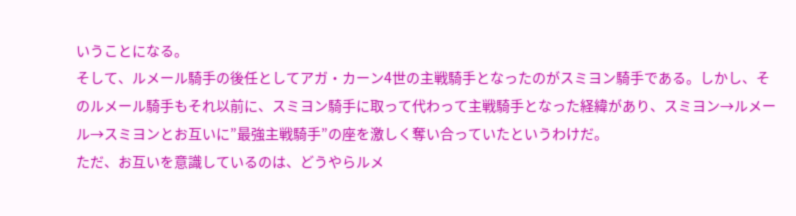いうことになる。
そして、ルメール騎手の後任としてアガ・カーン4世の主戦騎手となったのがスミヨン騎手である。しかし、そのルメール騎手もそれ以前に、スミヨン騎手に取って代わって主戦騎手となった経緯があり、スミヨン→ルメール→スミヨンとお互いに”最強主戦騎手”の座を激しく奪い合っていたというわけだ。
ただ、お互いを意識しているのは、どうやらルメ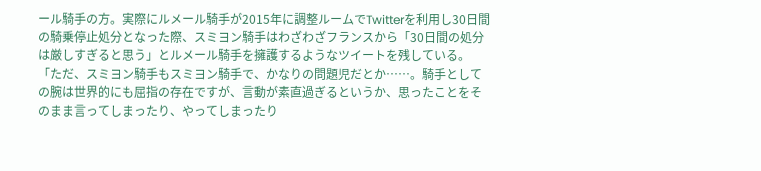ール騎手の方。実際にルメール騎手が2015年に調整ルームでTwitterを利用し30日間の騎乗停止処分となった際、スミヨン騎手はわざわざフランスから「30日間の処分は厳しすぎると思う」とルメール騎手を擁護するようなツイートを残している。
「ただ、スミヨン騎手もスミヨン騎手で、かなりの問題児だとか……。騎手としての腕は世界的にも屈指の存在ですが、言動が素直過ぎるというか、思ったことをそのまま言ってしまったり、やってしまったり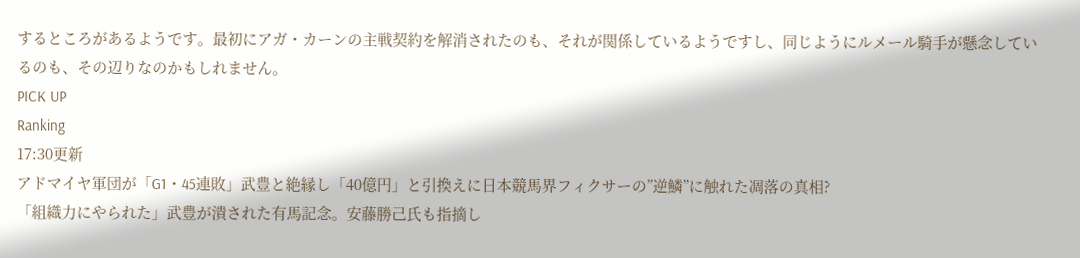するところがあるようです。最初にアガ・カーンの主戦契約を解消されたのも、それが関係しているようですし、同じようにルメール騎手が懸念しているのも、その辺りなのかもしれません。
PICK UP
Ranking
17:30更新
アドマイヤ軍団が「G1・45連敗」武豊と絶縁し「40億円」と引換えに日本競馬界フィクサーの”逆鱗”に触れた凋落の真相?
「組織力にやられた」武豊が潰された有馬記念。安藤勝己氏も指摘し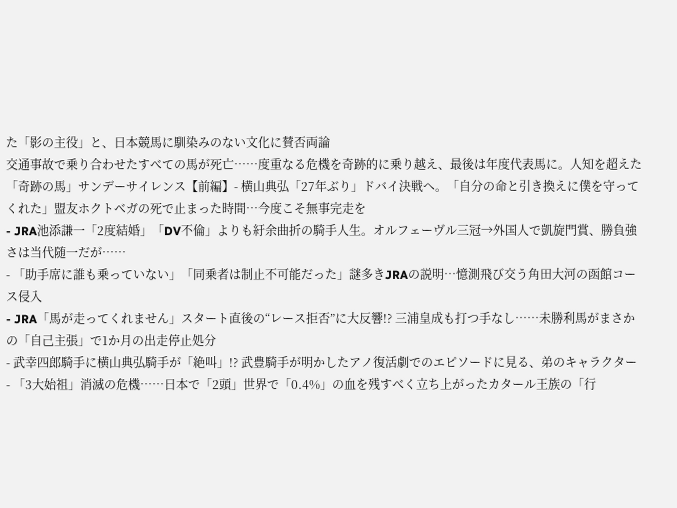た「影の主役」と、日本競馬に馴染みのない文化に賛否両論
交通事故で乗り合わせたすべての馬が死亡……度重なる危機を奇跡的に乗り越え、最後は年度代表馬に。人知を超えた「奇跡の馬」サンデーサイレンス【前編】- 横山典弘「27年ぶり」ドバイ決戦へ。「自分の命と引き換えに僕を守ってくれた」盟友ホクトベガの死で止まった時間…今度こそ無事完走を
- JRA池添謙一「2度結婚」「DV不倫」よりも紆余曲折の騎手人生。オルフェーヴル三冠→外国人で凱旋門賞、勝負強さは当代随一だが……
- 「助手席に誰も乗っていない」「同乗者は制止不可能だった」謎多きJRAの説明…憶測飛び交う角田大河の函館コース侵入
- JRA「馬が走ってくれません」スタート直後の“レース拒否”に大反響!? 三浦皇成も打つ手なし……未勝利馬がまさかの「自己主張」で1か月の出走停止処分
- 武幸四郎騎手に横山典弘騎手が「絶叫」!? 武豊騎手が明かしたアノ復活劇でのエピソードに見る、弟のキャラクター
- 「3大始祖」消滅の危機……日本で「2頭」世界で「0.4%」の血を残すべく立ち上がったカタール王族の「行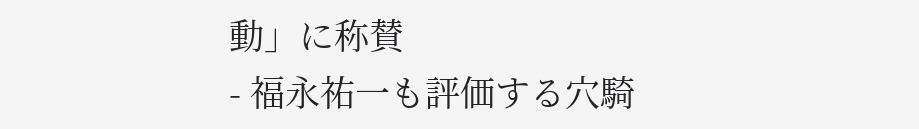動」に称賛
- 福永祐一も評価する穴騎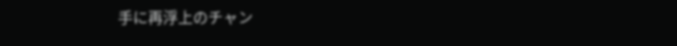手に再浮上のチャン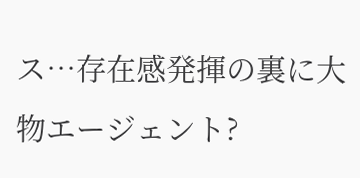ス…存在感発揮の裏に大物エージェント?